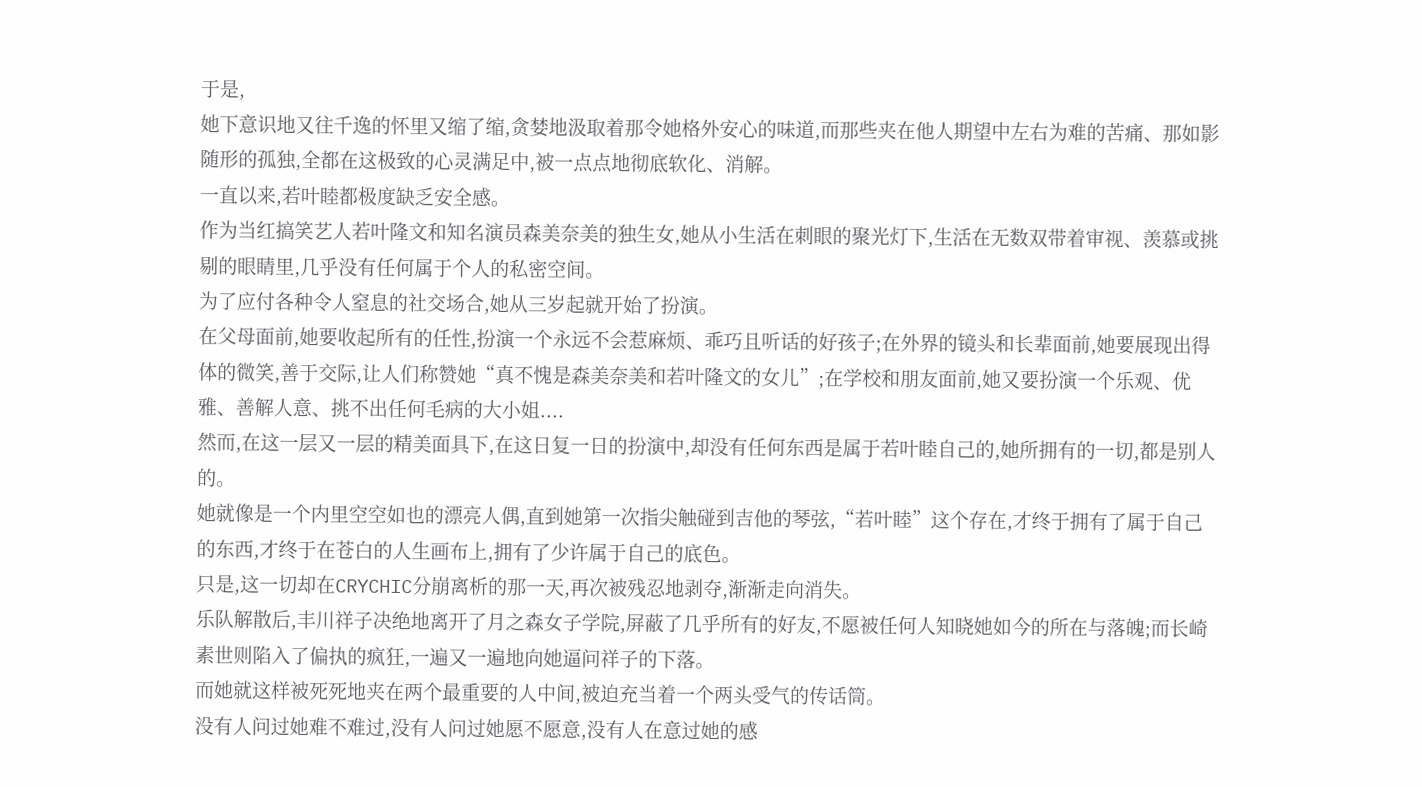于是,
她下意识地又往千逸的怀里又缩了缩,贪婪地汲取着那令她格外安心的味道,而那些夹在他人期望中左右为难的苦痛、那如影随形的孤独,全都在这极致的心灵满足中,被一点点地彻底软化、消解。
一直以来,若叶睦都极度缺乏安全感。
作为当红搞笑艺人若叶隆文和知名演员森美奈美的独生女,她从小生活在刺眼的聚光灯下,生活在无数双带着审视、羡慕或挑剔的眼睛里,几乎没有任何属于个人的私密空间。
为了应付各种令人窒息的社交场合,她从三岁起就开始了扮演。
在父母面前,她要收起所有的任性,扮演一个永远不会惹麻烦、乖巧且听话的好孩子;在外界的镜头和长辈面前,她要展现出得体的微笑,善于交际,让人们称赞她“真不愧是森美奈美和若叶隆文的女儿”;在学校和朋友面前,她又要扮演一个乐观、优雅、善解人意、挑不出任何毛病的大小姐....
然而,在这一层又一层的精美面具下,在这日复一日的扮演中,却没有任何东西是属于若叶睦自己的,她所拥有的一切,都是别人的。
她就像是一个内里空空如也的漂亮人偶,直到她第一次指尖触碰到吉他的琴弦,“若叶睦”这个存在,才终于拥有了属于自己的东西,才终于在苍白的人生画布上,拥有了少许属于自己的底色。
只是,这一切却在CRYCHIC分崩离析的那一天,再次被残忍地剥夺,渐渐走向消失。
乐队解散后,丰川祥子决绝地离开了月之森女子学院,屏蔽了几乎所有的好友,不愿被任何人知晓她如今的所在与落魄;而长崎素世则陷入了偏执的疯狂,一遍又一遍地向她逼问祥子的下落。
而她就这样被死死地夹在两个最重要的人中间,被迫充当着一个两头受气的传话筒。
没有人问过她难不难过,没有人问过她愿不愿意,没有人在意过她的感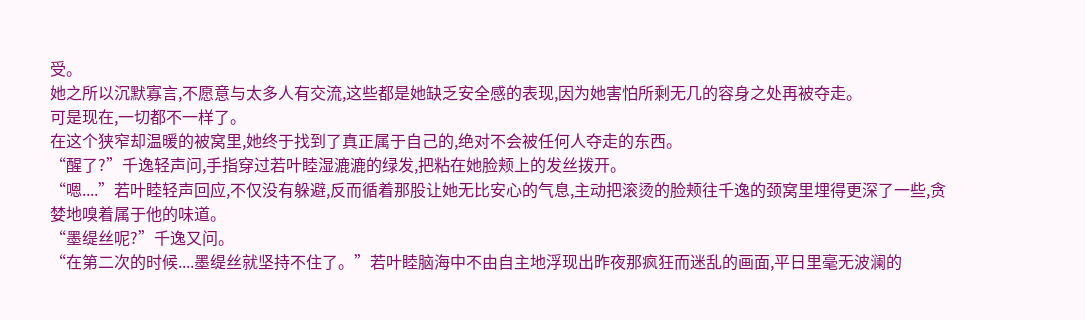受。
她之所以沉默寡言,不愿意与太多人有交流,这些都是她缺乏安全感的表现,因为她害怕所剩无几的容身之处再被夺走。
可是现在,一切都不一样了。
在这个狭窄却温暖的被窝里,她终于找到了真正属于自己的,绝对不会被任何人夺走的东西。
“醒了?”千逸轻声问,手指穿过若叶睦湿漉漉的绿发,把粘在她脸颊上的发丝拨开。
“嗯....”若叶睦轻声回应,不仅没有躲避,反而循着那股让她无比安心的气息,主动把滚烫的脸颊往千逸的颈窝里埋得更深了一些,贪婪地嗅着属于他的味道。
“墨缇丝呢?”千逸又问。
“在第二次的时候....墨缇丝就坚持不住了。”若叶睦脑海中不由自主地浮现出昨夜那疯狂而迷乱的画面,平日里毫无波澜的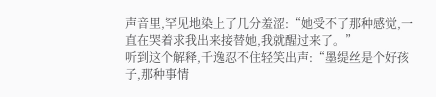声音里,罕见地染上了几分羞涩:“她受不了那种感觉,一直在哭着求我出来接替她,我就醒过来了。”
听到这个解释,千逸忍不住轻笑出声:“墨缇丝是个好孩子,那种事情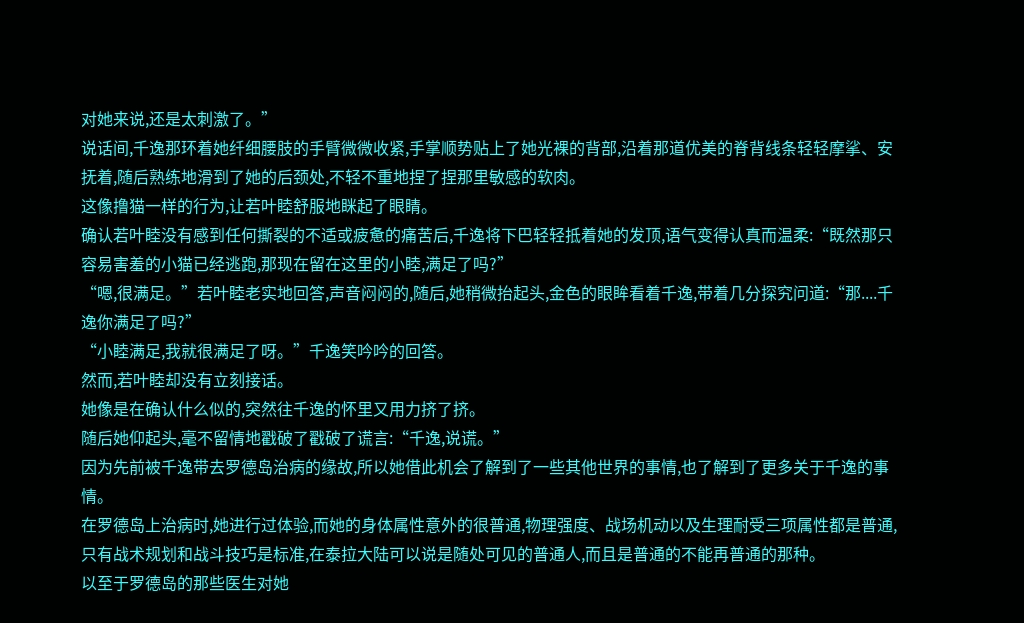对她来说,还是太刺激了。”
说话间,千逸那环着她纤细腰肢的手臂微微收紧,手掌顺势贴上了她光裸的背部,沿着那道优美的脊背线条轻轻摩挲、安抚着,随后熟练地滑到了她的后颈处,不轻不重地捏了捏那里敏感的软肉。
这像撸猫一样的行为,让若叶睦舒服地眯起了眼睛。
确认若叶睦没有感到任何撕裂的不适或疲惫的痛苦后,千逸将下巴轻轻抵着她的发顶,语气变得认真而温柔:“既然那只容易害羞的小猫已经逃跑,那现在留在这里的小睦,满足了吗?”
“嗯,很满足。”若叶睦老实地回答,声音闷闷的,随后,她稍微抬起头,金色的眼眸看着千逸,带着几分探究问道:“那....千逸你满足了吗?”
“小睦满足,我就很满足了呀。”千逸笑吟吟的回答。
然而,若叶睦却没有立刻接话。
她像是在确认什么似的,突然往千逸的怀里又用力挤了挤。
随后她仰起头,毫不留情地戳破了戳破了谎言:“千逸,说谎。”
因为先前被千逸带去罗德岛治病的缘故,所以她借此机会了解到了一些其他世界的事情,也了解到了更多关于千逸的事情。
在罗德岛上治病时,她进行过体验,而她的身体属性意外的很普通,物理强度、战场机动以及生理耐受三项属性都是普通,只有战术规划和战斗技巧是标准,在泰拉大陆可以说是随处可见的普通人,而且是普通的不能再普通的那种。
以至于罗德岛的那些医生对她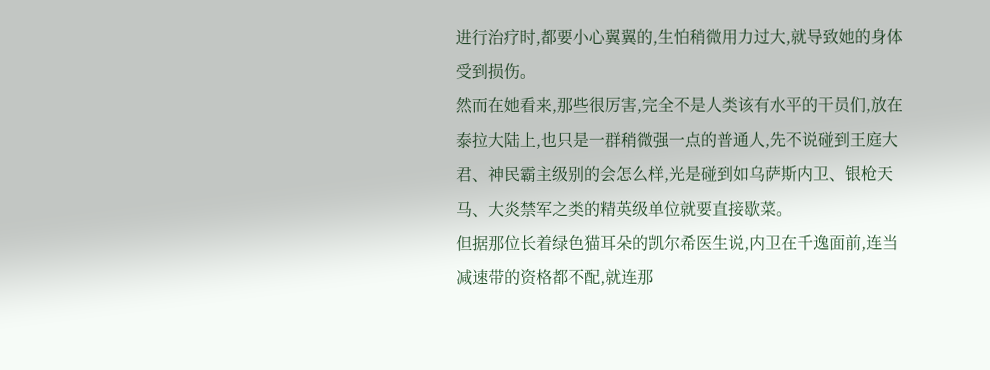进行治疗时,都要小心翼翼的,生怕稍微用力过大,就导致她的身体受到损伤。
然而在她看来,那些很厉害,完全不是人类该有水平的干员们,放在泰拉大陆上,也只是一群稍微强一点的普通人,先不说碰到王庭大君、神民霸主级别的会怎么样,光是碰到如乌萨斯内卫、银枪天马、大炎禁军之类的精英级单位就要直接歇菜。
但据那位长着绿色猫耳朵的凯尔希医生说,内卫在千逸面前,连当减速带的资格都不配,就连那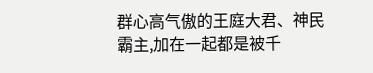群心高气傲的王庭大君、神民霸主,加在一起都是被千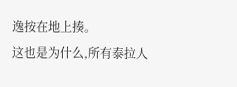逸按在地上揍。
这也是为什么,所有泰拉人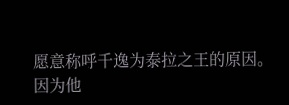愿意称呼千逸为泰拉之王的原因。
因为他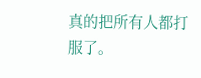真的把所有人都打服了。